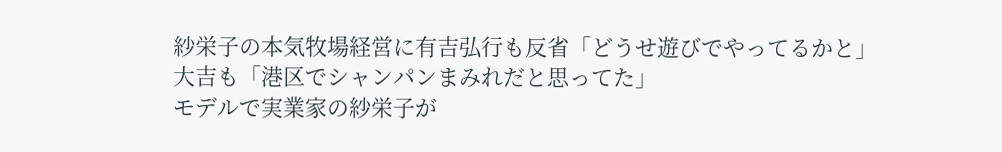紗栄子の本気牧場経営に有吉弘行も反省「どうせ遊びでやってるかと」大吉も「港区でシャンパンまみれだと思ってた」
モデルで実業家の紗栄子が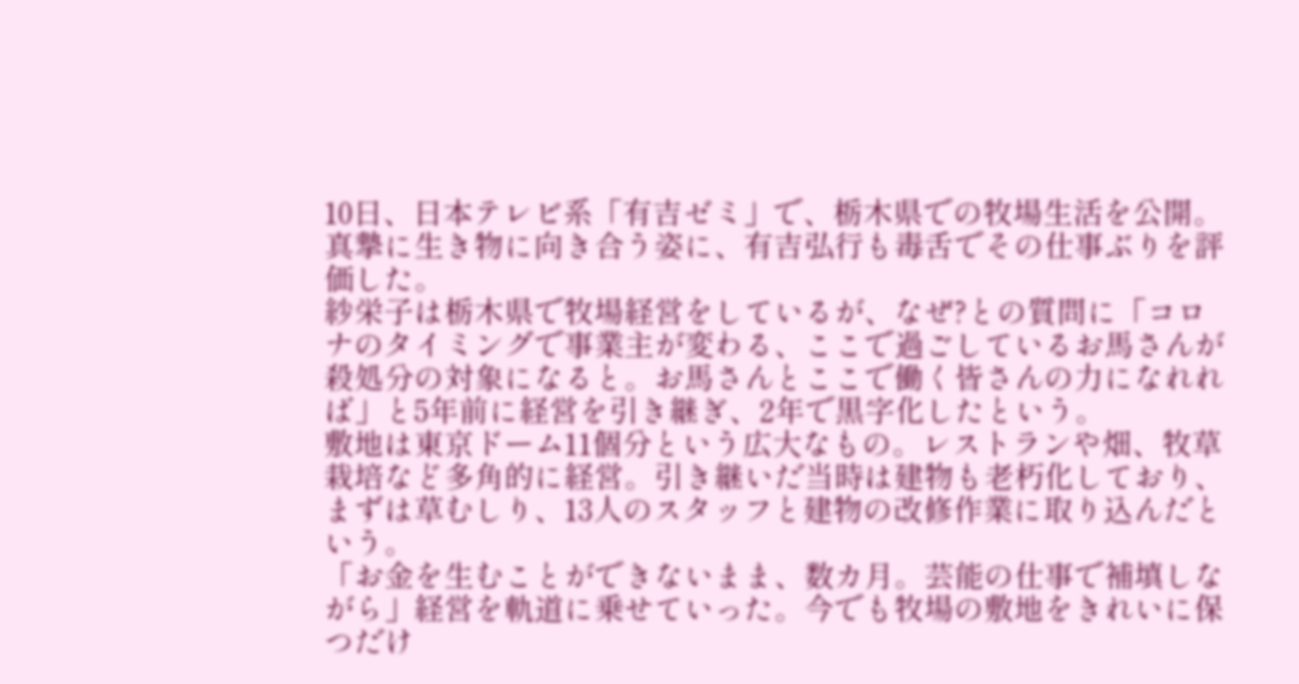10日、日本テレビ系「有吉ゼミ」で、栃木県での牧場生活を公開。真摯に生き物に向き合う姿に、有吉弘行も毒舌でその仕事ぶりを評価した。
紗栄子は栃木県で牧場経営をしているが、なぜ?との質問に「コロナのタイミングで事業主が変わる、ここで過ごしているお馬さんが殺処分の対象になると。お馬さんとここで働く皆さんの力になれれば」と5年前に経営を引き継ぎ、2年で黒字化したという。
敷地は東京ドーム11個分という広大なもの。レストランや畑、牧草栽培など多角的に経営。引き継いだ当時は建物も老朽化しており、まずは草むしり、13人のスタッフと建物の改修作業に取り込んだという。
「お金を生むことができないまま、数カ月。芸能の仕事で補填しながら」経営を軌道に乗せていった。今でも牧場の敷地をきれいに保つだけ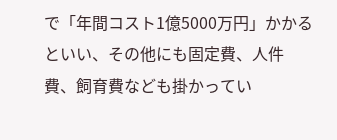で「年間コスト1億5000万円」かかるといい、その他にも固定費、人件費、飼育費なども掛かってい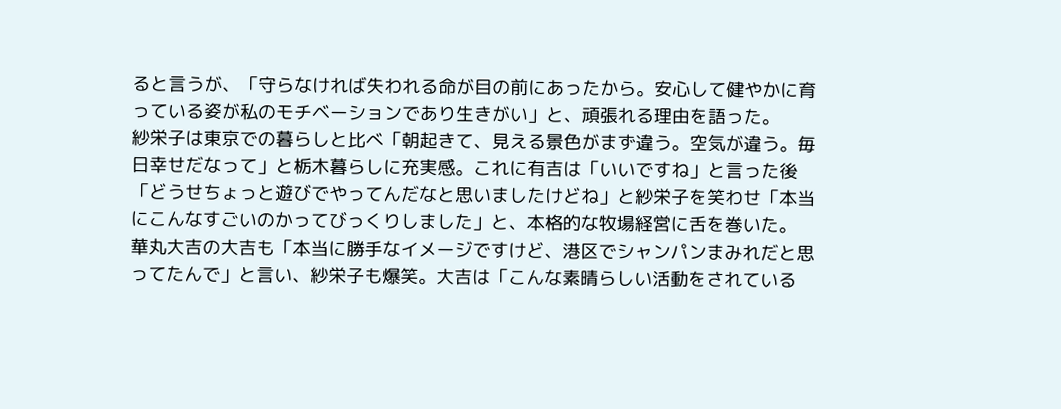ると言うが、「守らなければ失われる命が目の前にあったから。安心して健やかに育っている姿が私のモチベーションであり生きがい」と、頑張れる理由を語った。
紗栄子は東京での暮らしと比べ「朝起きて、見える景色がまず違う。空気が違う。毎日幸せだなって」と栃木暮らしに充実感。これに有吉は「いいですね」と言った後「どうせちょっと遊びでやってんだなと思いましたけどね」と紗栄子を笑わせ「本当にこんなすごいのかってびっくりしました」と、本格的な牧場経営に舌を巻いた。
華丸大吉の大吉も「本当に勝手なイメージですけど、港区でシャンパンまみれだと思ってたんで」と言い、紗栄子も爆笑。大吉は「こんな素晴らしい活動をされている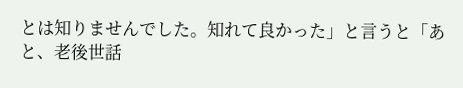とは知りませんでした。知れて良かった」と言うと「あと、老後世話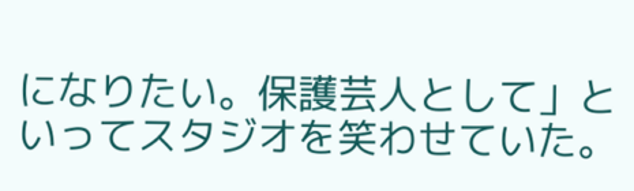になりたい。保護芸人として」といってスタジオを笑わせていた。